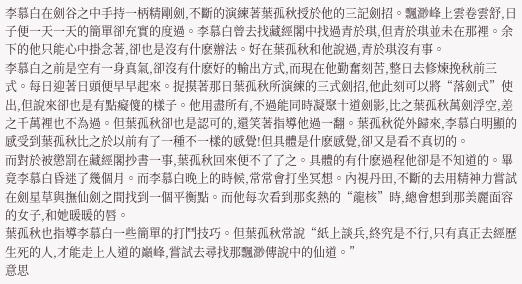李慕白在劍谷之中手持一柄精剛劍,不斷的演練著葉孤秋授於他的三記劍招。飄渺峰上雲卷雲舒,日子便一天一天的簡單卻充實的度過。李慕白曾去找藏經閣中找過青於琪,但青於琪並未在那裡。余下的他只能心中掛念著,卻也是沒有什麽辦法。好在葉孤秋和他說過,青於琪沒有事。
李慕白之前是空有一身真氣,卻沒有什麽好的輸出方式,而現在他勤奮刻苦,整日去修煉挽秋前三式。每日迎著日頭便早早起來。捉摸著那日葉孤秋所演練的三式劍招,他此刻可以將“落劍式”使出,但說來卻也是有點癡傻的樣子。他用盡所有,不過能同時凝聚十道劍影,比之葉孤秋萬劍浮空,差之千萬裡也不為過。但葉孤秋卻也是認可的,還笑著指導他過一翻。葉孤秋從外歸來,李慕白明顯的感受到葉孤秋比之於以前有了一種不一樣的感覺!但具體是什麽感覺,卻又是看不真切的。
而對於被懲罰在藏經閣抄書一事,葉孤秋回來便不了了之。具體的有什麽過程他卻是不知道的。畢竟李慕白昏迷了幾個月。而李慕白晚上的時候,常常會打坐冥想。內視丹田,不斷的去用精神力嘗試在劍星草與撫仙劍之間找到一個平衡點。而他每次看到那炙熱的“龍核”時,總會想到那美麗面容的女子,和她暖暖的唇。
葉孤秋也指導李慕白一些簡單的打鬥技巧。但葉孤秋常說“紙上談兵,終究是不行,只有真正去經歷生死的人,才能走上人道的巔峰,嘗試去尋找那飄渺傳說中的仙道。”
意思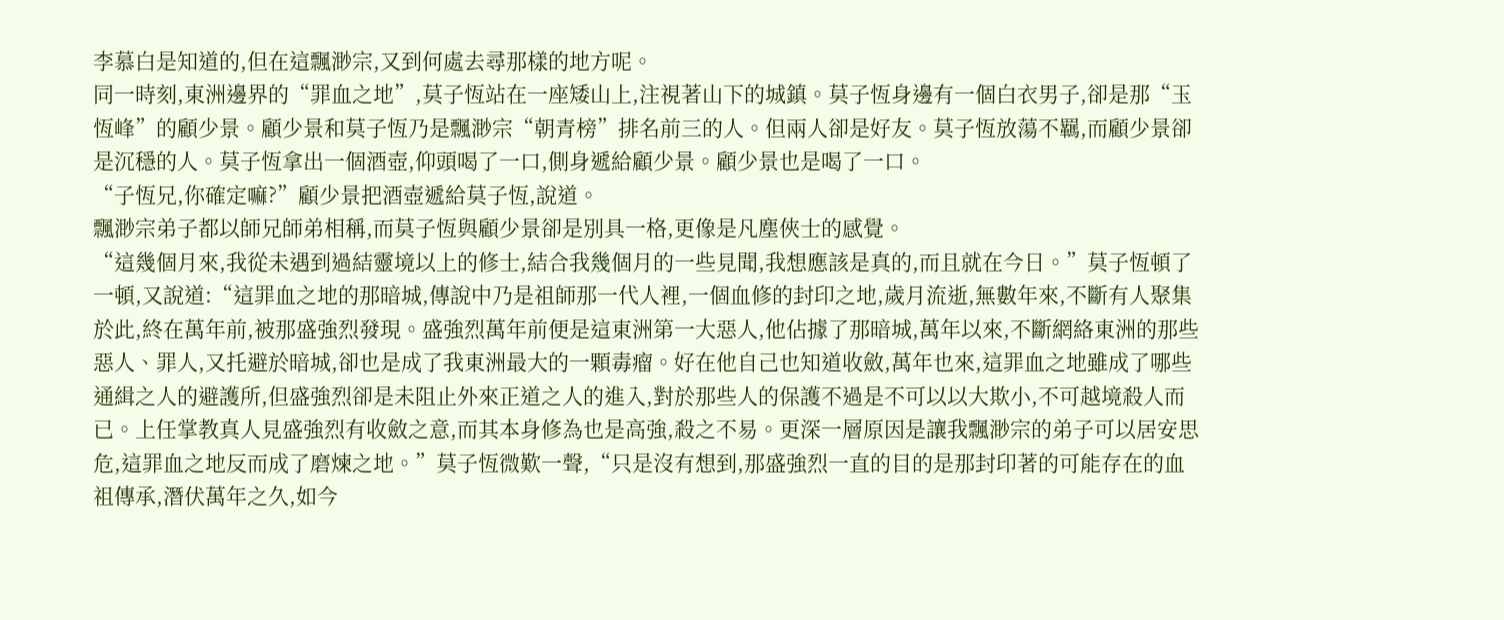李慕白是知道的,但在這飄渺宗,又到何處去尋那樣的地方呢。
同一時刻,東洲邊界的“罪血之地”,莫子恆站在一座矮山上,注視著山下的城鎮。莫子恆身邊有一個白衣男子,卻是那“玉恆峰”的顧少景。顧少景和莫子恆乃是飄渺宗“朝青榜”排名前三的人。但兩人卻是好友。莫子恆放蕩不羈,而顧少景卻是沉穩的人。莫子恆拿出一個酒壺,仰頭喝了一口,側身遞給顧少景。顧少景也是喝了一口。
“子恆兄,你確定嘛?”顧少景把酒壺遞給莫子恆,說道。
飄渺宗弟子都以師兄師弟相稱,而莫子恆與顧少景卻是別具一格,更像是凡塵俠士的感覺。
“這幾個月來,我從未遇到過結靈境以上的修士,結合我幾個月的一些見聞,我想應該是真的,而且就在今日。”莫子恆頓了一頓,又說道:“這罪血之地的那暗城,傳說中乃是祖師那一代人裡,一個血修的封印之地,歲月流逝,無數年來,不斷有人聚集於此,終在萬年前,被那盛強烈發現。盛強烈萬年前便是這東洲第一大惡人,他佔據了那暗城,萬年以來,不斷網絡東洲的那些惡人、罪人,又托避於暗城,卻也是成了我東洲最大的一顆毒瘤。好在他自己也知道收斂,萬年也來,這罪血之地雖成了哪些通緝之人的避護所,但盛強烈卻是未阻止外來正道之人的進入,對於那些人的保護不過是不可以以大欺小,不可越境殺人而已。上任掌教真人見盛強烈有收斂之意,而其本身修為也是高強,殺之不易。更深一層原因是讓我飄渺宗的弟子可以居安思危,這罪血之地反而成了磨煉之地。”莫子恆微歎一聲,“只是沒有想到,那盛強烈一直的目的是那封印著的可能存在的血祖傳承,潛伏萬年之久,如今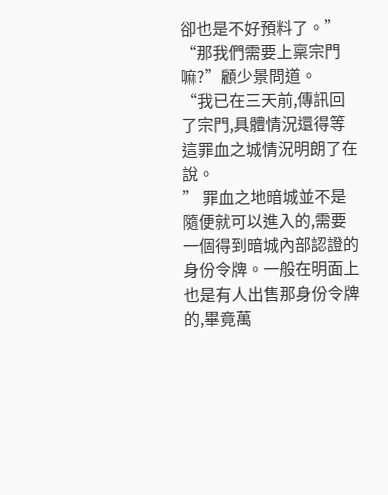卻也是不好預料了。”
“那我們需要上稟宗門嘛?”顧少景問道。
“我已在三天前,傳訊回了宗門,具體情況還得等這罪血之城情況明朗了在說。
” 罪血之地暗城並不是隨便就可以進入的,需要一個得到暗城內部認證的身份令牌。一般在明面上也是有人出售那身份令牌的,畢竟萬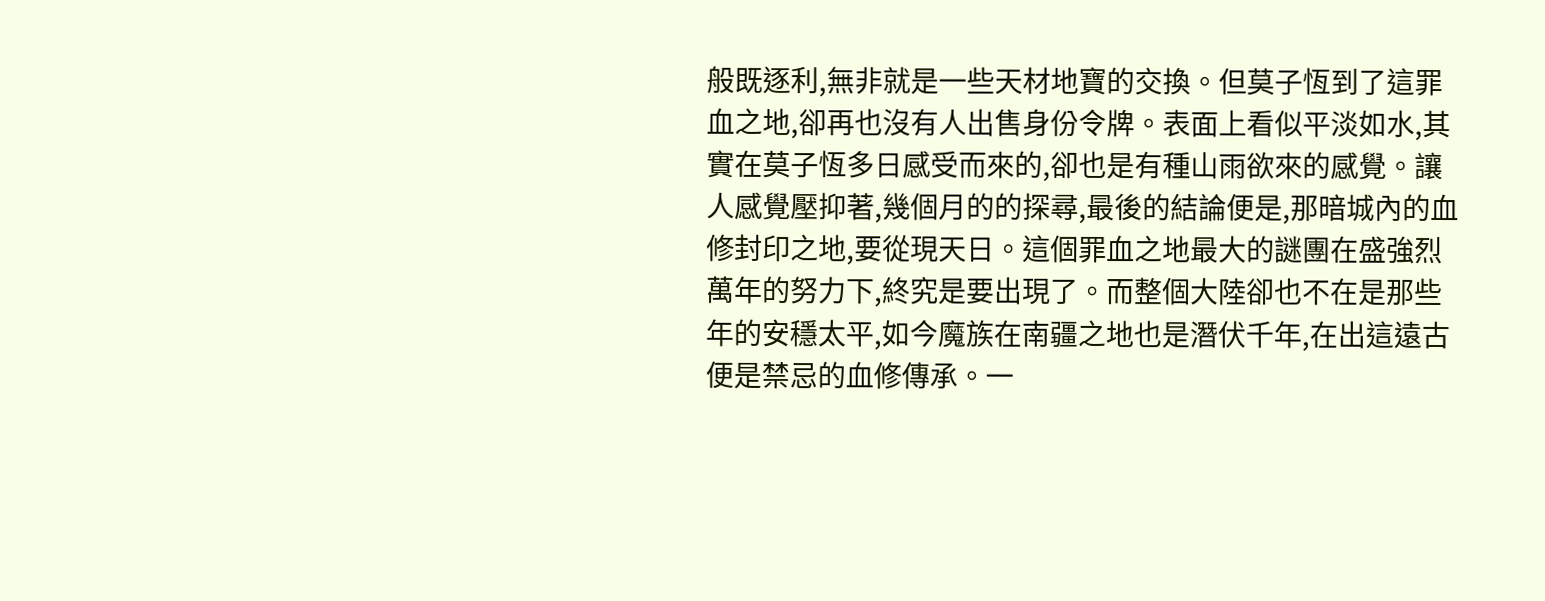般既逐利,無非就是一些天材地寶的交換。但莫子恆到了這罪血之地,卻再也沒有人出售身份令牌。表面上看似平淡如水,其實在莫子恆多日感受而來的,卻也是有種山雨欲來的感覺。讓人感覺壓抑著,幾個月的的探尋,最後的結論便是,那暗城內的血修封印之地,要從現天日。這個罪血之地最大的謎團在盛強烈萬年的努力下,終究是要出現了。而整個大陸卻也不在是那些年的安穩太平,如今魔族在南疆之地也是潛伏千年,在出這遠古便是禁忌的血修傳承。一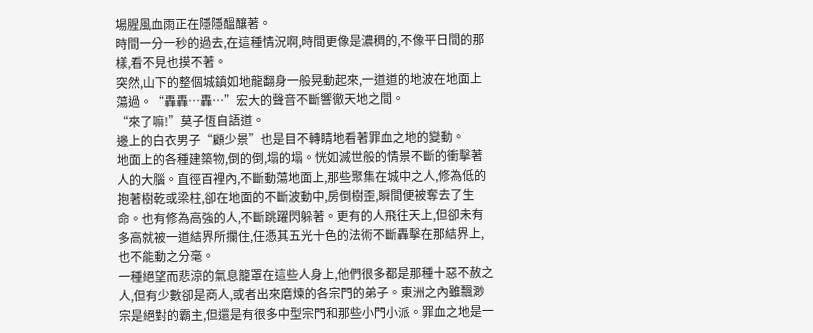場腥風血雨正在隱隱醞釀著。
時間一分一秒的過去,在這種情況啊,時間更像是濃稠的,不像平日間的那樣,看不見也摸不著。
突然,山下的整個城鎮如地龍翻身一般晃動起來,一道道的地波在地面上蕩過。“轟轟…轟…”宏大的聲音不斷響徹天地之間。
“來了嘛!”莫子恆自語道。
邊上的白衣男子“顧少景”也是目不轉睛地看著罪血之地的變動。
地面上的各種建築物,倒的倒,塌的塌。恍如滅世般的情景不斷的衝擊著人的大腦。直徑百裡內,不斷動蕩地面上,那些聚集在城中之人,修為低的抱著樹乾或梁柱,卻在地面的不斷波動中,房倒樹歪,瞬間便被奪去了生命。也有修為高強的人,不斷跳躍閃躲著。更有的人飛往天上,但卻未有多高就被一道結界所攔住,任憑其五光十色的法術不斷轟擊在那結界上,也不能動之分毫。
一種絕望而悲涼的氣息籠罩在這些人身上,他們很多都是那種十惡不赦之人,但有少數卻是商人,或者出來磨煉的各宗門的弟子。東洲之內雖飄渺宗是絕對的霸主,但還是有很多中型宗門和那些小門小派。罪血之地是一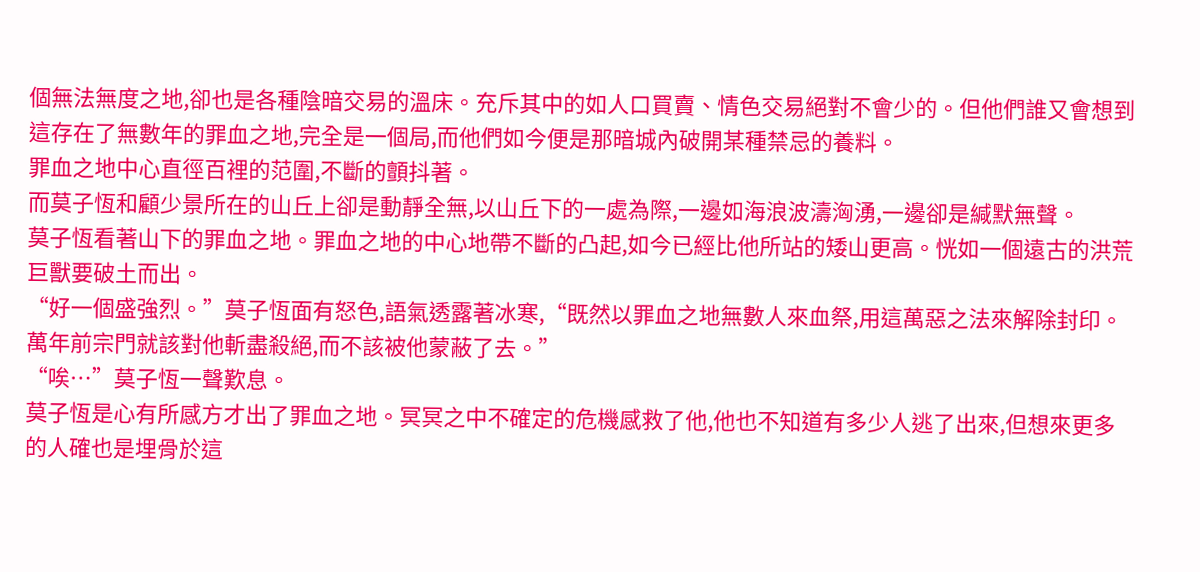個無法無度之地,卻也是各種陰暗交易的溫床。充斥其中的如人口買賣、情色交易絕對不會少的。但他們誰又會想到這存在了無數年的罪血之地,完全是一個局,而他們如今便是那暗城內破開某種禁忌的養料。
罪血之地中心直徑百裡的范圍,不斷的顫抖著。
而莫子恆和顧少景所在的山丘上卻是動靜全無,以山丘下的一處為際,一邊如海浪波濤洶湧,一邊卻是緘默無聲。
莫子恆看著山下的罪血之地。罪血之地的中心地帶不斷的凸起,如今已經比他所站的矮山更高。恍如一個遠古的洪荒巨獸要破土而出。
“好一個盛強烈。”莫子恆面有怒色,語氣透露著冰寒,“既然以罪血之地無數人來血祭,用這萬惡之法來解除封印。萬年前宗門就該對他斬盡殺絕,而不該被他蒙蔽了去。”
“唉…”莫子恆一聲歎息。
莫子恆是心有所感方才出了罪血之地。冥冥之中不確定的危機感救了他,他也不知道有多少人逃了出來,但想來更多的人確也是埋骨於這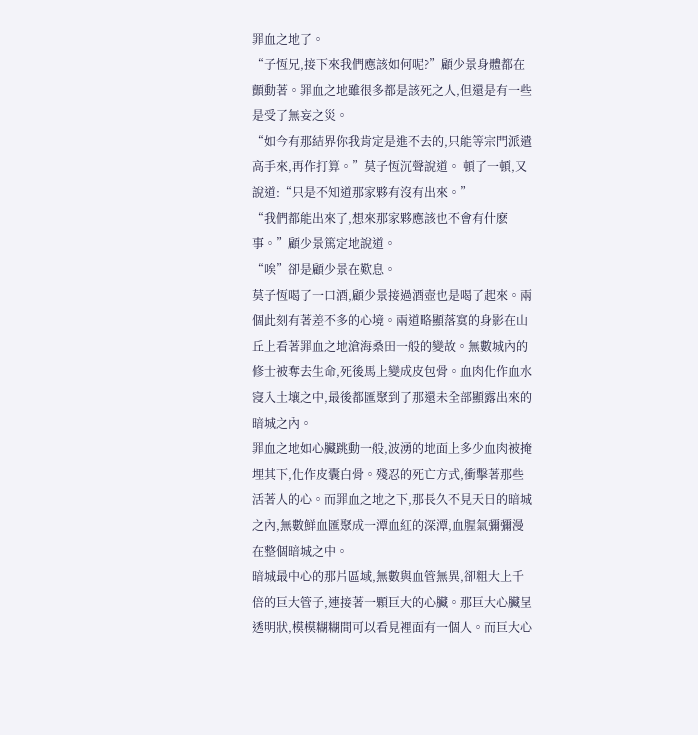罪血之地了。
“子恆兄,接下來我們應該如何呢?”顧少景身體都在顫動著。罪血之地雖很多都是該死之人,但還是有一些是受了無妄之災。
“如今有那結界你我肯定是進不去的,只能等宗門派遣高手來,再作打算。”莫子恆沉聲說道。 頓了一頓,又說道:“只是不知道那家夥有沒有出來。”
“我們都能出來了,想來那家夥應該也不會有什麽事。”顧少景篤定地說道。
“唉”卻是顧少景在歎息。
莫子恆喝了一口酒,顧少景接過酒壺也是喝了起來。兩個此刻有著差不多的心境。兩道略顯落寞的身影在山丘上看著罪血之地滄海桑田一般的變故。無數城內的修士被奪去生命,死後馬上變成皮包骨。血肉化作血水寖入土壤之中,最後都匯聚到了那還未全部顯露出來的暗城之內。
罪血之地如心臟跳動一般,波湧的地面上多少血肉被掩埋其下,化作皮囊白骨。殘忍的死亡方式,衝擊著那些活著人的心。而罪血之地之下,那長久不見天日的暗城之內,無數鮮血匯聚成一潭血紅的深潭,血腥氣彌彌漫在整個暗城之中。
暗城最中心的那片區域,無數與血管無異,卻粗大上千倍的巨大管子,連接著一顆巨大的心臟。那巨大心臟呈透明狀,模模糊糊間可以看見裡面有一個人。而巨大心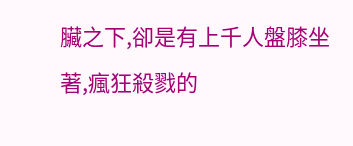臟之下,卻是有上千人盤膝坐著,瘋狂殺戮的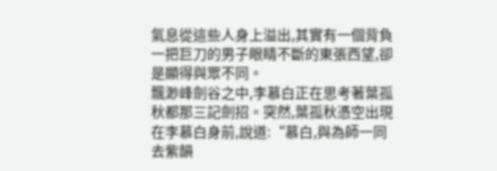氣息從這些人身上溢出,其實有一個背負一把巨刀的男子眼睛不斷的東張西望,卻是顯得與眾不同。
飄渺峰劍谷之中,李慕白正在思考著葉孤秋都那三記劍招。突然,葉孤秋憑空出現在李慕白身前,說道:“慕白,與為師一同去紫韻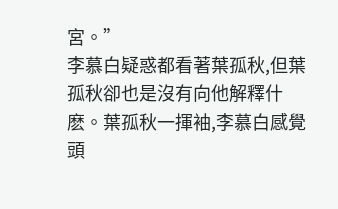宮。”
李慕白疑惑都看著葉孤秋,但葉孤秋卻也是沒有向他解釋什麽。葉孤秋一揮袖,李慕白感覺頭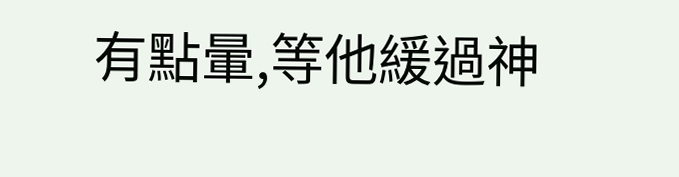有點暈,等他緩過神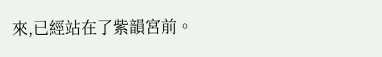來,已經站在了紫韻宮前。